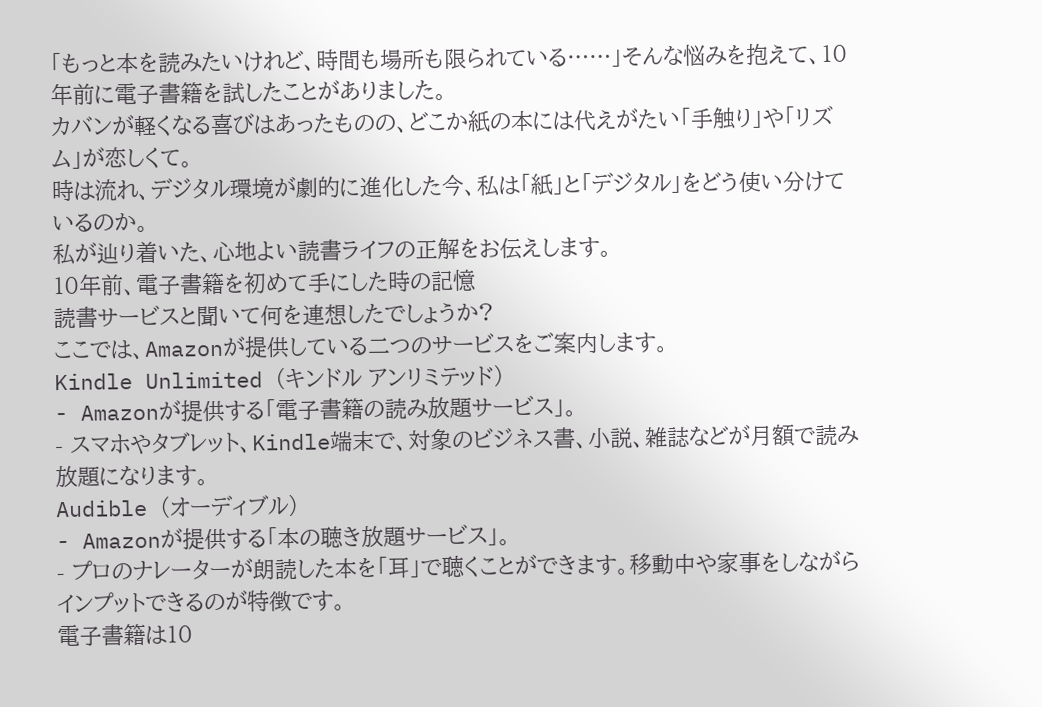「もっと本を読みたいけれど、時間も場所も限られている……」そんな悩みを抱えて、10年前に電子書籍を試したことがありました。
カバンが軽くなる喜びはあったものの、どこか紙の本には代えがたい「手触り」や「リズム」が恋しくて。
時は流れ、デジタル環境が劇的に進化した今、私は「紙」と「デジタル」をどう使い分けているのか。
私が辿り着いた、心地よい読書ライフの正解をお伝えします。
10年前、電子書籍を初めて手にした時の記憶
読書サービスと聞いて何を連想したでしょうか?
ここでは、Amazonが提供している二つのサービスをご案内します。
Kindle Unlimited (キンドル アンリミテッド)
- Amazonが提供する「電子書籍の読み放題サービス」。
- スマホやタブレット、Kindle端末で、対象のビジネス書、小説、雑誌などが月額で読み放題になります。
Audible (オーディブル)
- Amazonが提供する「本の聴き放題サービス」。
- プロのナレーターが朗読した本を「耳」で聴くことができます。移動中や家事をしながらインプットできるのが特徴です。
電子書籍は10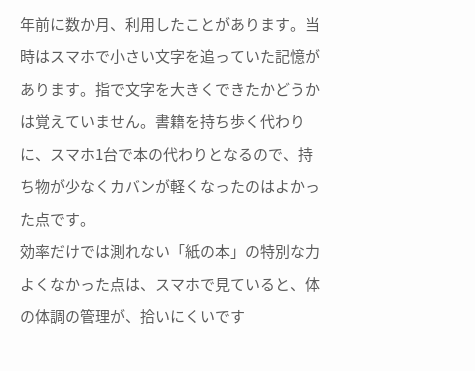年前に数か月、利用したことがあります。当時はスマホで小さい文字を追っていた記憶があります。指で文字を大きくできたかどうかは覚えていません。書籍を持ち歩く代わりに、スマホ1台で本の代わりとなるので、持ち物が少なくカバンが軽くなったのはよかった点です。
効率だけでは測れない「紙の本」の特別な力
よくなかった点は、スマホで見ていると、体の体調の管理が、拾いにくいです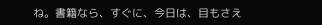ね。書籍なら、すぐに、今日は、目もさえ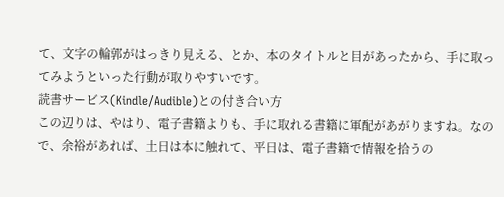て、文字の輪郭がはっきり見える、とか、本のタイトルと目があったから、手に取ってみようといった行動が取りやすいです。
読書サービス(Kindle/Audible)との付き合い方
この辺りは、やはり、電子書籍よりも、手に取れる書籍に軍配があがりますね。なので、余裕があれば、土日は本に触れて、平日は、電子書籍で情報を拾うの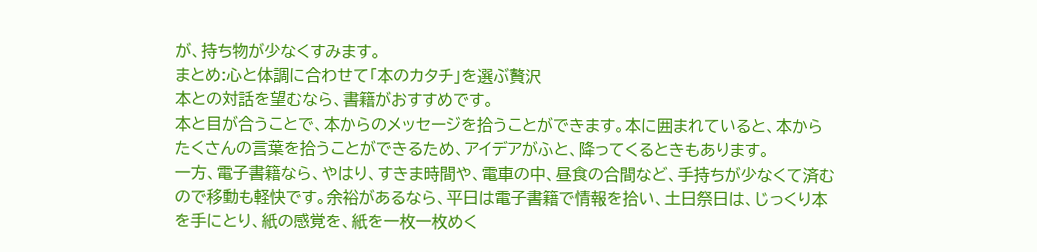が、持ち物が少なくすみます。
まとめ:心と体調に合わせて「本のカタチ」を選ぶ贅沢
本との対話を望むなら、書籍がおすすめです。
本と目が合うことで、本からのメッセージを拾うことができます。本に囲まれていると、本からたくさんの言葉を拾うことができるため、アイデアがふと、降ってくるときもあります。
一方、電子書籍なら、やはり、すきま時間や、電車の中、昼食の合間など、手持ちが少なくて済むので移動も軽快です。余裕があるなら、平日は電子書籍で情報を拾い、土日祭日は、じっくり本を手にとり、紙の感覚を、紙を一枚一枚めく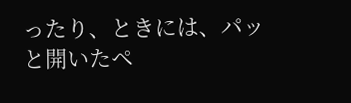ったり、ときには、パッと開いたペ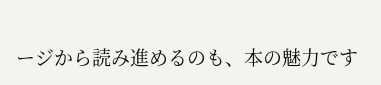ージから読み進めるのも、本の魅力です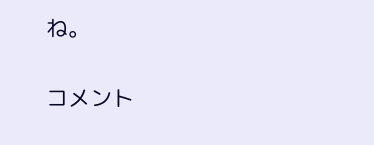ね。

コメント